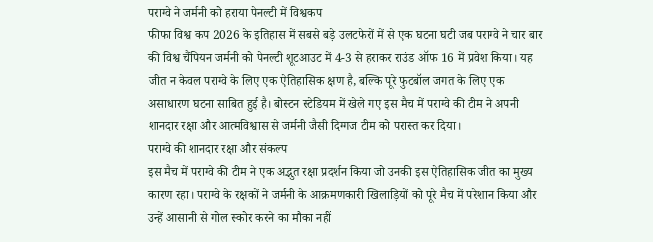पराग्वे ने जर्मनी को हराया पेनल्टी में विश्वकप
फीफा विश्व कप 2026 के इतिहास में सबसे बड़े उलटफेरों में से एक घटना घटी जब पराग्वे ने चार बार की विश्व चैंपियन जर्मनी को पेनल्टी शूटआउट में 4-3 से हराकर राउंड ऑफ 16 में प्रवेश किया। यह जीत न केवल पराग्वे के लिए एक ऐतिहासिक क्षण है, बल्कि पूरे फुटबॉल जगत के लिए एक असाधारण घटना साबित हुई है। बोस्टन स्टेडियम में खेले गए इस मैच में पराग्वे की टीम ने अपनी शानदार रक्षा और आत्मविश्वास से जर्मनी जैसी दिग्गज टीम को परास्त कर दिया।
पराग्वे की शानदार रक्षा और संकल्प
इस मैच में पराग्वे की टीम ने एक अद्भुत रक्षा प्रदर्शन किया जो उनकी इस ऐतिहासिक जीत का मुख्य कारण रहा। पराग्वे के रक्षकों ने जर्मनी के आक्रमणकारी खिलाड़ियों को पूरे मैच में परेशान किया और उन्हें आसानी से गोल स्कोर करने का मौका नहीं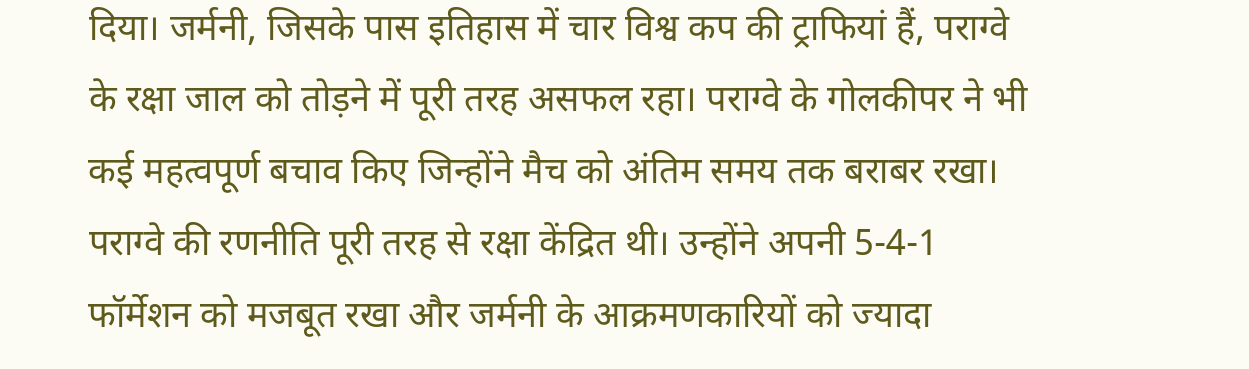दिया। जर्मनी, जिसके पास इतिहास में चार विश्व कप की ट्राफियां हैं, पराग्वे के रक्षा जाल को तोड़ने में पूरी तरह असफल रहा। पराग्वे के गोलकीपर ने भी कई महत्वपूर्ण बचाव किए जिन्होंने मैच को अंतिम समय तक बराबर रखा।
पराग्वे की रणनीति पूरी तरह से रक्षा केंद्रित थी। उन्होंने अपनी 5-4-1 फॉर्मेशन को मजबूत रखा और जर्मनी के आक्रमणकारियों को ज्यादा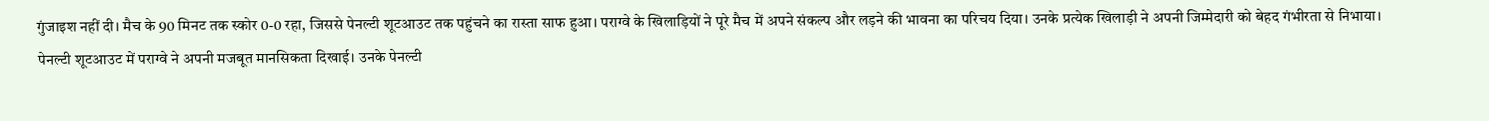गुंजाइश नहीं दी। मैच के 90 मिनट तक स्कोर 0-0 रहा, जिससे पेनल्टी शूटआउट तक पहुंचने का रास्ता साफ हुआ। पराग्वे के खिलाड़ियों ने पूरे मैच में अपने संकल्प और लड़ने की भावना का परिचय दिया। उनके प्रत्येक खिलाड़ी ने अपनी जिम्मेदारी को बेहद गंभीरता से निभाया।
पेनल्टी शूटआउट में पराग्वे ने अपनी मजबूत मानसिकता दिखाई। उनके पेनल्टी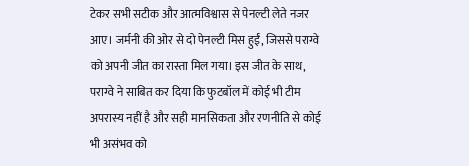टेकर सभी सटीक और आत्मविश्वास से पेनल्टी लेते नजर आए। जर्मनी की ओर से दो पेनल्टी मिस हुईं, जिससे पराग्वे को अपनी जीत का रास्ता मिल गया। इस जीत के साथ, पराग्वे ने साबित कर दिया कि फुटबॉल में कोई भी टीम अपरास्य नहीं है और सही मानसिकता और रणनीति से कोई भी असंभव को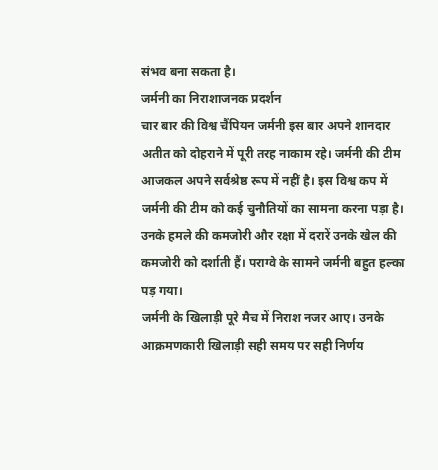संभव बना सकता है।
जर्मनी का निराशाजनक प्रदर्शन
चार बार की विश्व चैंपियन जर्मनी इस बार अपने शानदार अतीत को दोहराने में पूरी तरह नाकाम रहे। जर्मनी की टीम आजकल अपने सर्वश्रेष्ठ रूप में नहीं है। इस विश्व कप में जर्मनी की टीम को कई चुनौतियों का सामना करना पड़ा है। उनके हमले की कमजोरी और रक्षा में दरारें उनके खेल की कमजोरी को दर्शाती हैं। पराग्वे के सामने जर्मनी बहुत हल्का पड़ गया।
जर्मनी के खिलाड़ी पूरे मैच में निराश नजर आए। उनके आक्रमणकारी खिलाड़ी सही समय पर सही निर्णय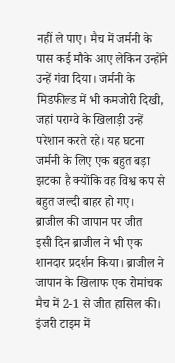नहीं ले पाए। मैच में जर्मनी के पास कई मौके आए लेकिन उन्होंने उन्हें गंवा दिया। जर्मनी के मिडफील्ड में भी कमजोरी दिखी, जहां पराग्वे के खिलाड़ी उन्हें परेशान करते रहे। यह घटना जर्मनी के लिए एक बहुत बड़ा झटका है क्योंकि वह विश्व कप से बहुत जल्दी बाहर हो गए।
ब्राजील की जापान पर जीत
इसी दिन ब्राजील ने भी एक शानदार प्रदर्शन किया। ब्राजील ने जापान के खिलाफ एक रोमांचक मैच में 2-1 से जीत हासिल की। इंजरी टाइम में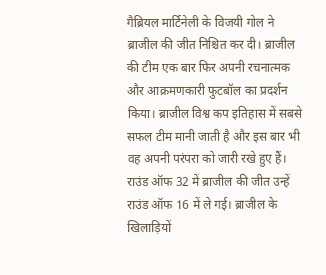गैब्रियल मार्टिनेली के विजयी गोल ने ब्राजील की जीत निश्चित कर दी। ब्राजील की टीम एक बार फिर अपनी रचनात्मक और आक्रमणकारी फुटबॉल का प्रदर्शन किया। ब्राजील विश्व कप इतिहास में सबसे सफल टीम मानी जाती है और इस बार भी वह अपनी परंपरा को जारी रखे हुए हैं।
राउंड ऑफ 32 में ब्राजील की जीत उन्हें राउंड ऑफ 16 में ले गई। ब्राजील के खिलाड़ियों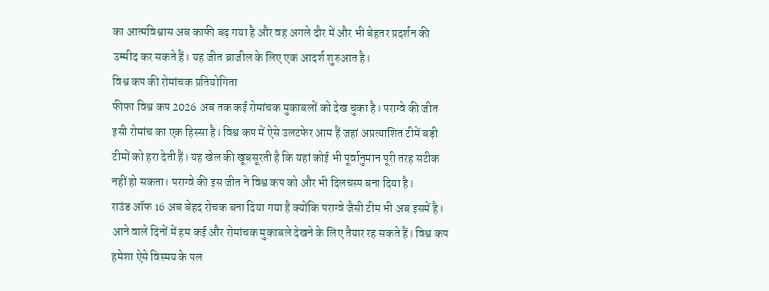का आत्मविश्वास अब काफी बढ़ गया है और वह अगले दौर में और भी बेहतर प्रदर्शन की उम्मीद कर सकते हैं। यह जीत ब्राजील के लिए एक आदर्श शुरुआत है।
विश्व कप की रोमांचक प्रतियोगिता
फीफा विश्व कप 2026 अब तक कई रोमांचक मुकाबलों को देख चुका है। पराग्वे की जीत इसी रोमांच का एक हिस्सा है। विश्व कप में ऐसे उलटफेर आम हैं जहां अप्रत्याशित टीमें बड़ी टीमों को हरा देती हैं। यह खेल की खूबसूरती है कि यहां कोई भी पूर्वानुमान पूरी तरह सटीक नहीं हो सकता। पराग्वे की इस जीत ने विश्व कप को और भी दिलचस्प बना दिया है।
राउंड ऑफ 16 अब बेहद रोचक बना दिया गया है क्योंकि पराग्वे जैसी टीम भी अब इसमें है। आने वाले दिनों में हम कई और रोमांचक मुकाबले देखने के लिए तैयार रह सकते हैं। विश्व कप हमेशा ऐसे विस्मय के पल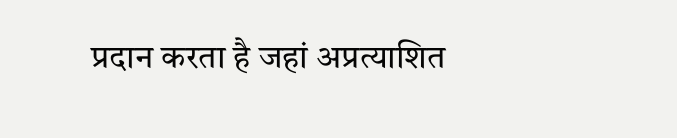प्रदान करता है जहां अप्रत्याशित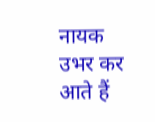नायक उभर कर आते हैं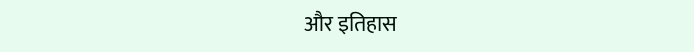और इतिहास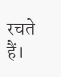रचते हैं।